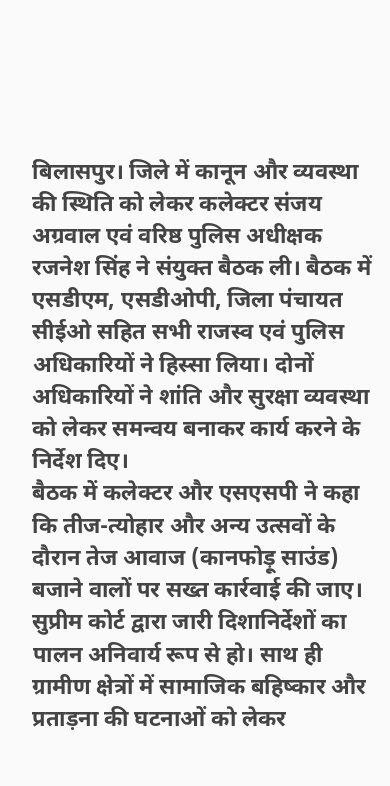बिलासपुर। जिले में कानून और व्यवस्था की स्थिति को लेकर कलेक्टर संजय अग्रवाल एवं वरिष्ठ पुलिस अधीक्षक रजनेश सिंह ने संयुक्त बैठक ली। बैठक में एसडीएम, एसडीओपी, जिला पंचायत सीईओ सहित सभी राजस्व एवं पुलिस अधिकारियों ने हिस्सा लिया। दोनों अधिकारियों ने शांति और सुरक्षा व्यवस्था को लेकर समन्वय बनाकर कार्य करने के निर्देश दिए।
बैठक में कलेक्टर और एसएसपी ने कहा कि तीज-त्योहार और अन्य उत्सवों के दौरान तेज आवाज (कानफोड़ू साउंड) बजाने वालों पर सख्त कार्रवाई की जाए। सुप्रीम कोर्ट द्वारा जारी दिशानिर्देशों का पालन अनिवार्य रूप से हो। साथ ही ग्रामीण क्षेत्रों में सामाजिक बहिष्कार और प्रताड़ना की घटनाओं को लेकर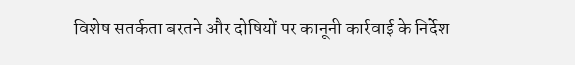विशेष सतर्कता बरतने और दोषियों पर कानूनी कार्रवाई के निर्देश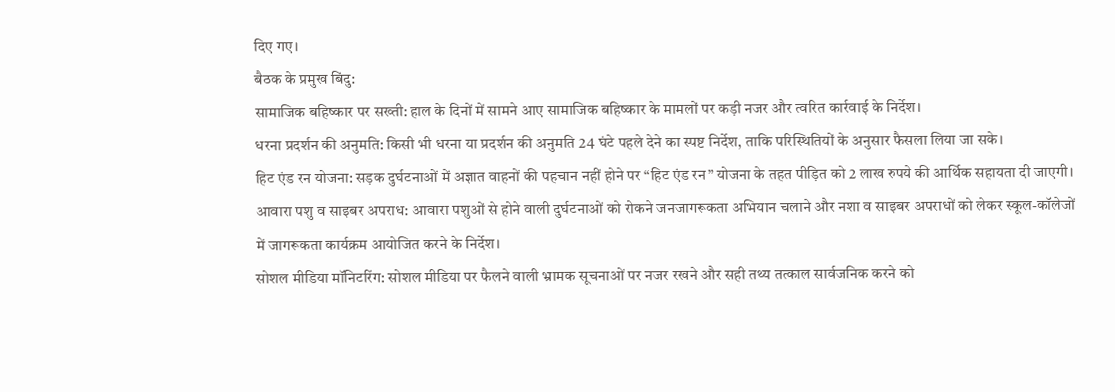दिए गए।
बैठक के प्रमुख बिंदु:
सामाजिक बहिष्कार पर सख्ती: हाल के दिनों में सामने आए सामाजिक बहिष्कार के मामलों पर कड़ी नजर और त्वरित कार्रवाई के निर्देश।
धरना प्रदर्शन की अनुमति: किसी भी धरना या प्रदर्शन की अनुमति 24 घंटे पहले देने का स्पष्ट निर्देश, ताकि परिस्थितियों के अनुसार फैसला लिया जा सके।
हिट एंड रन योजना: सड़क दुर्घटनाओं में अज्ञात वाहनों की पहचान नहीं होने पर “हिट एंड रन” योजना के तहत पीड़ित को 2 लाख रुपये की आर्थिक सहायता दी जाएगी।
आवारा पशु व साइबर अपराध: आवारा पशुओं से होने वाली दुर्घटनाओं को रोकने जनजागरूकता अभियान चलाने और नशा व साइबर अपराधों को लेकर स्कूल-कॉलेजों में जागरूकता कार्यक्रम आयोजित करने के निर्देश।
सोशल मीडिया मॉनिटरिंग: सोशल मीडिया पर फैलने वाली भ्रामक सूचनाओं पर नजर रखने और सही तथ्य तत्काल सार्वजनिक करने को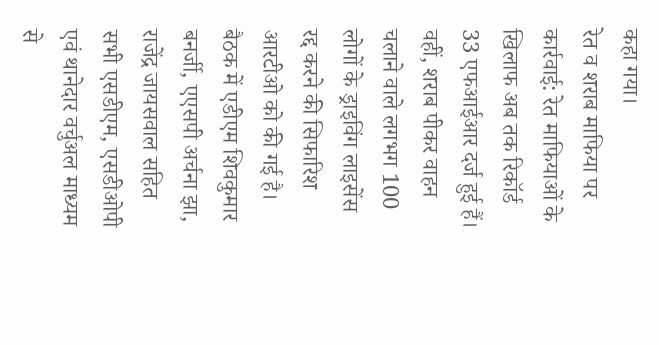कहा गया।
रेत व शराब माफिया पर कार्रवाई: रेत माफियाओं के खिलाफ अब तक रिकॉर्ड 33 एफआईआर दर्ज हुई हैं। वहीं, शराब पीकर वाहन चलाने वाले लगभग 100 लोगों के ड्राइविंग लाइसेंस रद्द करने की सिफारिश आरटीओ को की गई है।
बैठक में एडीएम शिवकुमार बनर्जी, एएसपी अर्चना झा, राजेंद्र जायसवाल सहित सभी एसडीएम, एसडीओपी एवं थानेदार वर्चुअल माध्यम से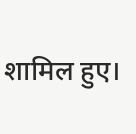शामिल हुए।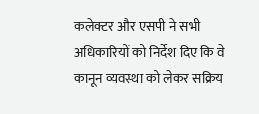कलेक्टर और एसपी ने सभी अधिकारियों को निर्देश दिए कि वे कानून व्यवस्था को लेकर सक्रिय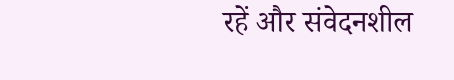रहें और संवेदनशील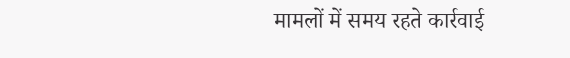मामलों में समय रहते कार्रवाई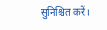सुनिश्चित करें।